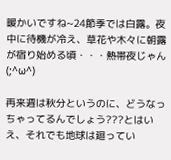暖かいですね~24節季では白露。夜中に待機が冷え、草花や木々に朝露が宿り始める頃・・・熱帯夜じゃん(;^ω^)

再来週は秋分というのに、どうなっちゃってるんでしょう???とはいえ、それでも地球は廻ってい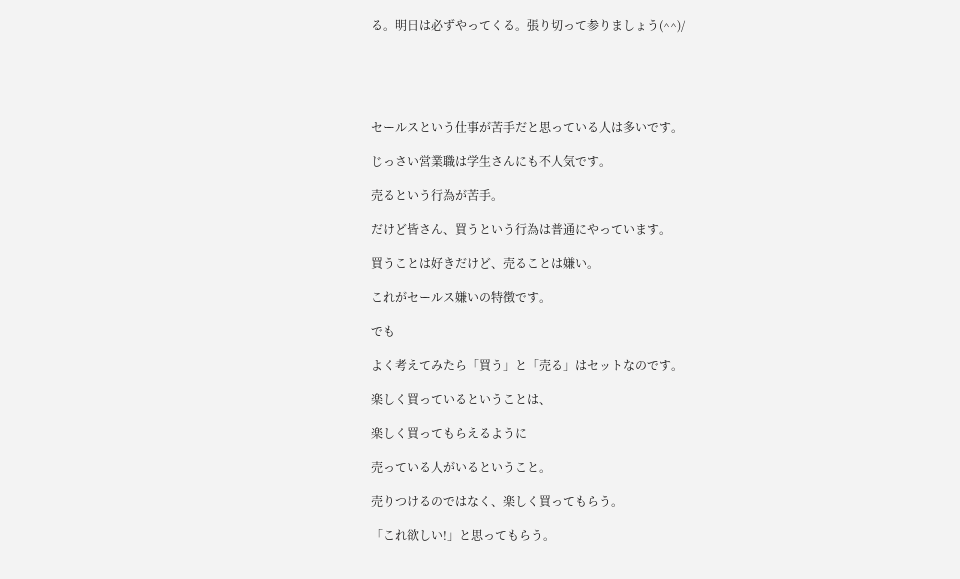る。明日は必ずやってくる。張り切って参りましょう(^^)/





セールスという仕事が苦手だと思っている人は多いです。

じっさい営業職は学生さんにも不人気です。

売るという行為が苦手。

だけど皆さん、買うという行為は普通にやっています。

買うことは好きだけど、売ることは嫌い。

これがセールス嫌いの特徴です。

でも

よく考えてみたら「買う」と「売る」はセットなのです。

楽しく買っているということは、

楽しく買ってもらえるように

売っている人がいるということ。

売りつけるのではなく、楽しく買ってもらう。

「これ欲しい!」と思ってもらう。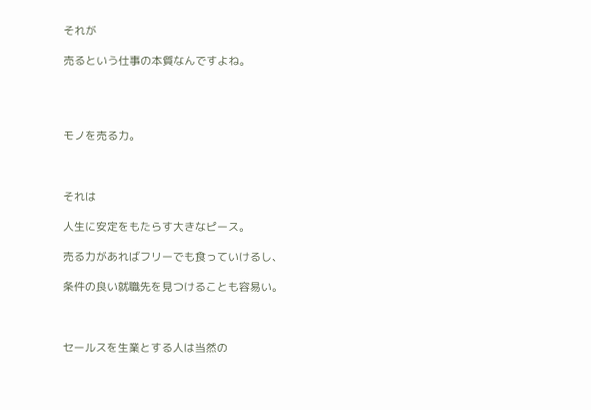それが

売るという仕事の本質なんですよね。




モノを売る力。



それは

人生に安定をもたらす大きなピース。

売る力があればフリーでも食っていけるし、

条件の良い就職先を見つけることも容易い。



セールスを生業とする人は当然の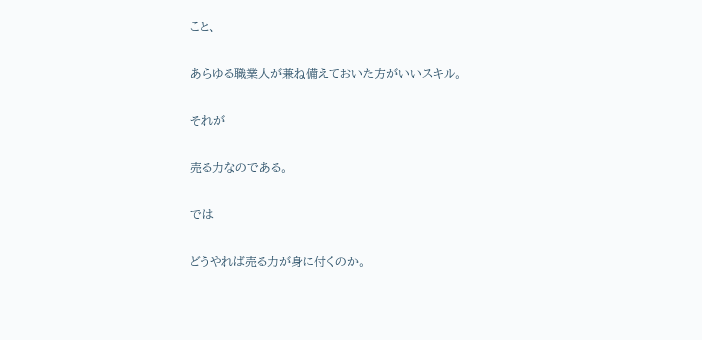こと、

あらゆる職業人が兼ね備えておいた方がいいスキル。

それが

売る力なのである。

では

どうやれば売る力が身に付くのか。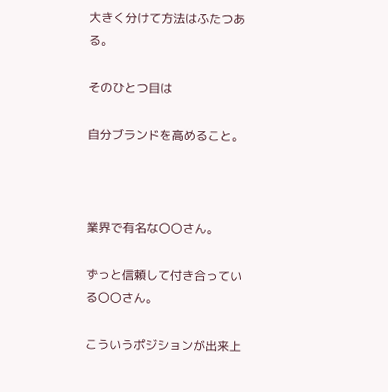大きく分けて方法はふたつある。

そのひとつ目は

自分ブランドを高めること。



業界で有名な〇〇さん。

ずっと信頼して付き合っている〇〇さん。

こういうポジションが出来上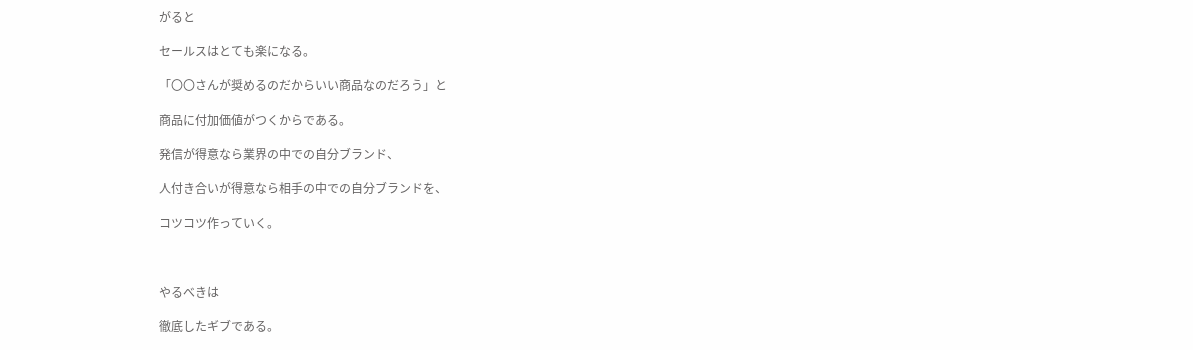がると

セールスはとても楽になる。

「〇〇さんが奨めるのだからいい商品なのだろう」と

商品に付加価値がつくからである。

発信が得意なら業界の中での自分ブランド、

人付き合いが得意なら相手の中での自分ブランドを、

コツコツ作っていく。



やるべきは

徹底したギブである。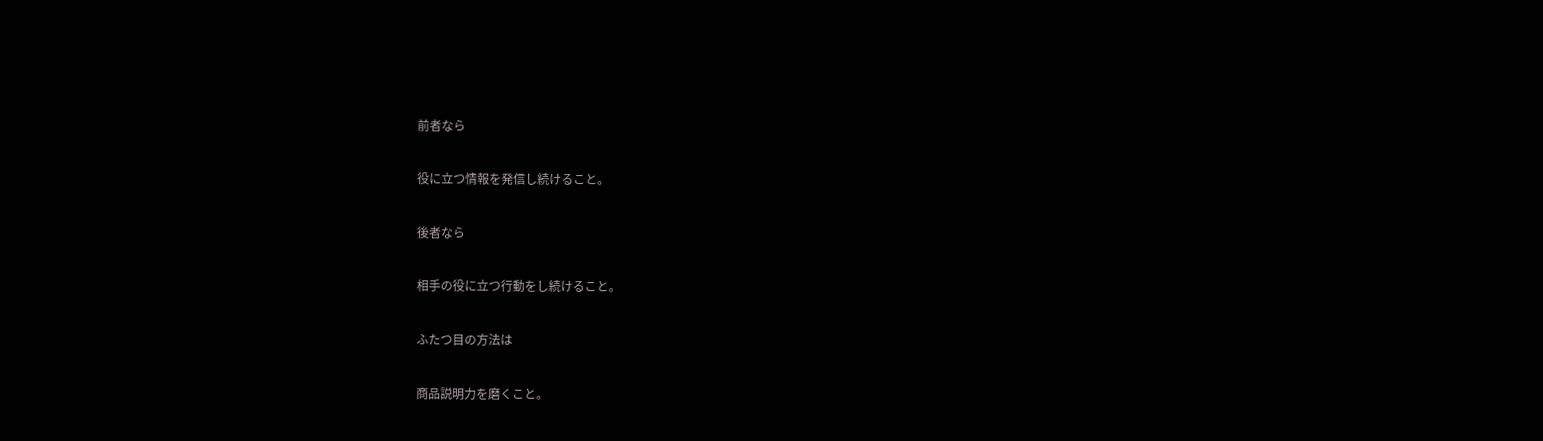前者なら

役に立つ情報を発信し続けること。

後者なら

相手の役に立つ行動をし続けること。

ふたつ目の方法は

商品説明力を磨くこと。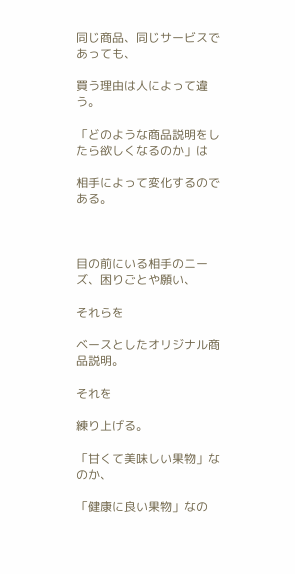同じ商品、同じサービスであっても、

買う理由は人によって違う。

「どのような商品説明をしたら欲しくなるのか」は

相手によって変化するのである。



目の前にいる相手のニーズ、困りごとや願い、

それらを

ベースとしたオリジナル商品説明。

それを

練り上げる。

「甘くて美味しい果物」なのか、

「健康に良い果物」なの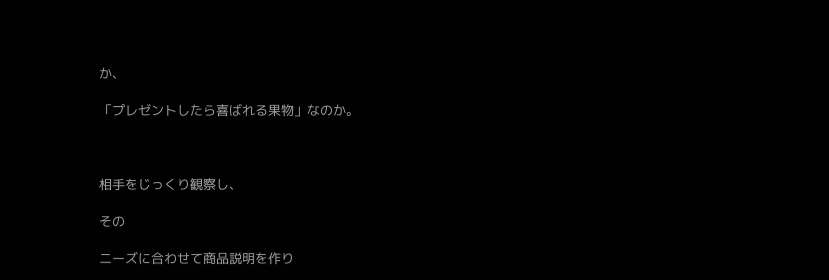か、

「プレゼントしたら喜ばれる果物」なのか。



相手をじっくり観察し、

その

ニーズに合わせて商品説明を作り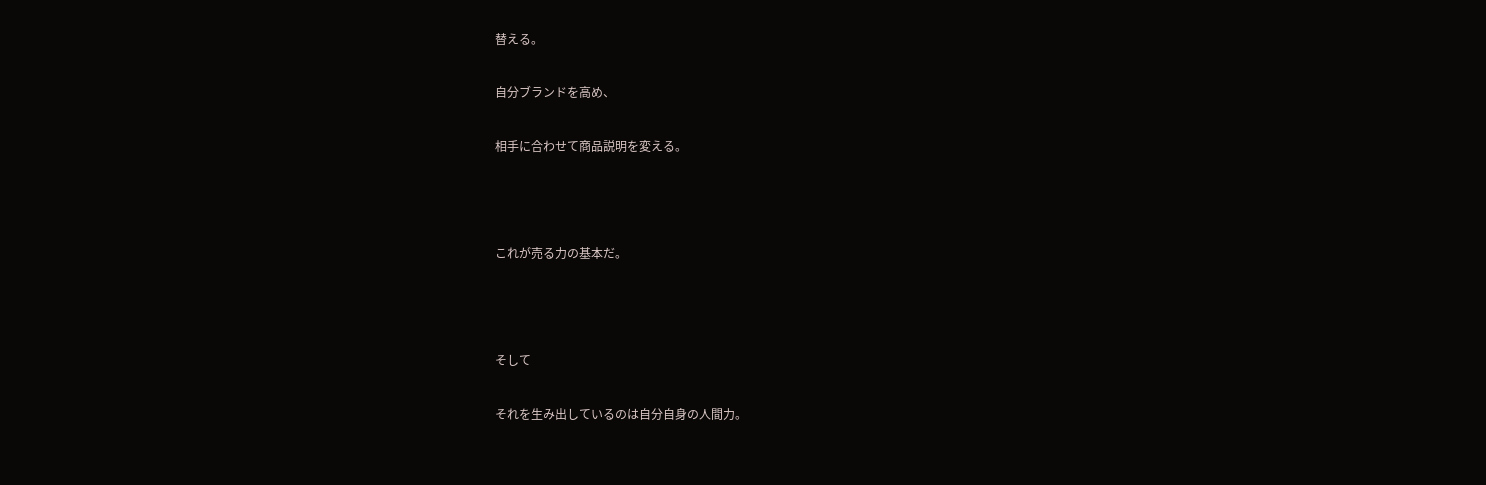替える。

自分ブランドを高め、

相手に合わせて商品説明を変える。



これが売る力の基本だ。



そして

それを生み出しているのは自分自身の人間力。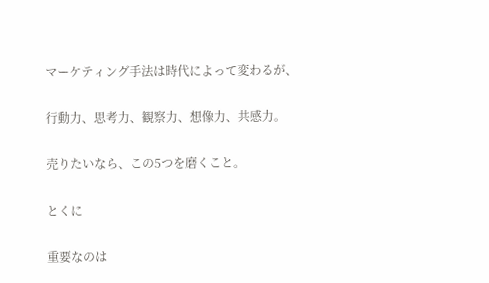マーケティング手法は時代によって変わるが、

行動力、思考力、観察力、想像力、共感力。

売りたいなら、この5つを磨くこと。

とくに

重要なのは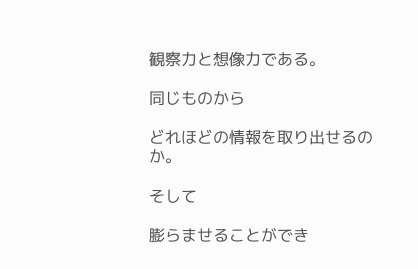観察力と想像力である。

同じものから

どれほどの情報を取り出せるのか。

そして

膨らませることができ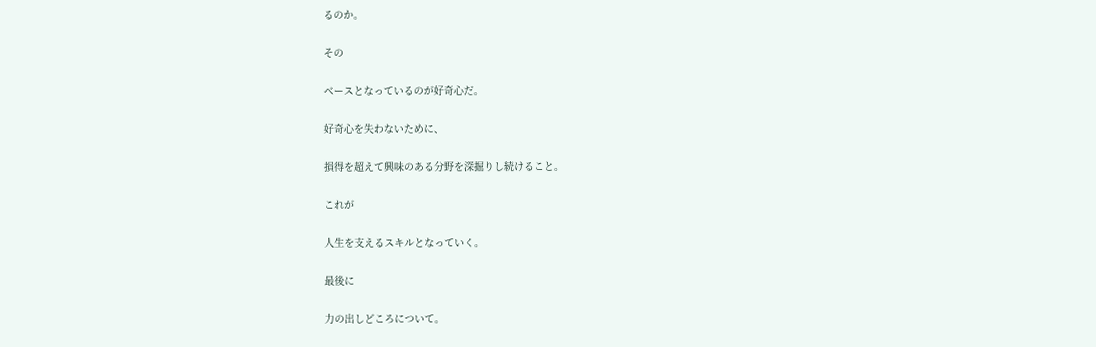るのか。

その

ベースとなっているのが好奇心だ。

好奇心を失わないために、

損得を超えて興味のある分野を深掘りし続けること。

これが

人生を支えるスキルとなっていく。

最後に

力の出しどころについて。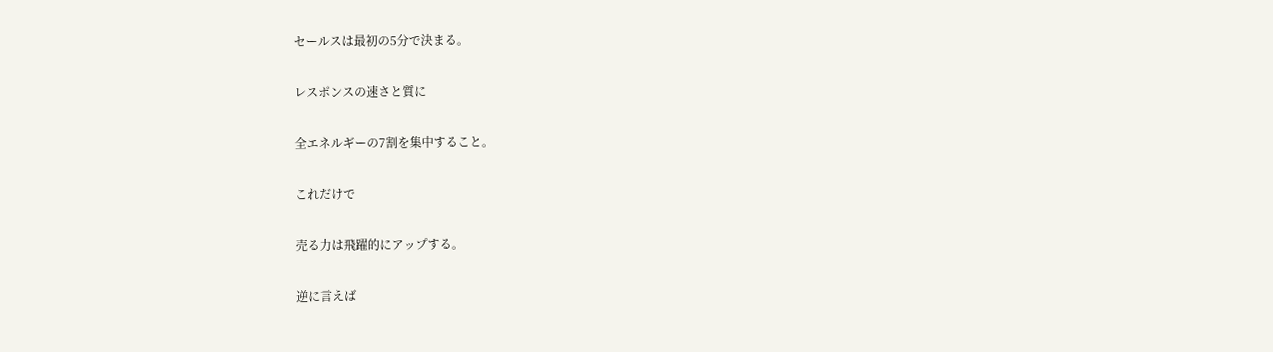セールスは最初の5分で決まる。

レスポンスの速さと質に

全エネルギーの7割を集中すること。

これだけで

売る力は飛躍的にアップする。

逆に言えば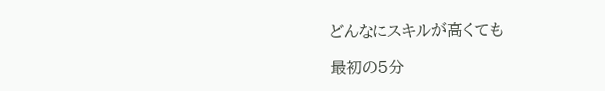どんなにスキルが高くても

最初の5分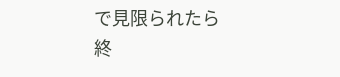で見限られたら終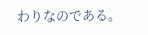わりなのである。